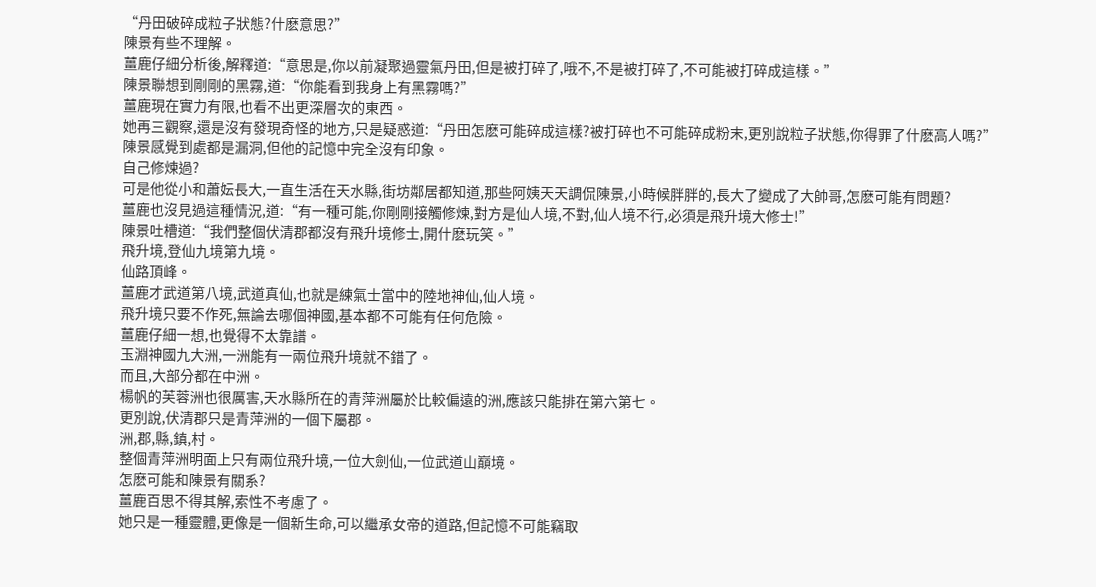“丹田破碎成粒子狀態?什麽意思?”
陳景有些不理解。
薑鹿仔細分析後,解釋道:“意思是,你以前凝聚過靈氣丹田,但是被打碎了,哦不,不是被打碎了,不可能被打碎成這樣。”
陳景聯想到剛剛的黑霧,道:“你能看到我身上有黑霧嗎?”
薑鹿現在實力有限,也看不出更深層次的東西。
她再三觀察,還是沒有發現奇怪的地方,只是疑惑道:“丹田怎麽可能碎成這樣?被打碎也不可能碎成粉末,更別說粒子狀態,你得罪了什麽高人嗎?”
陳景感覺到處都是漏洞,但他的記憶中完全沒有印象。
自己修煉過?
可是他從小和蕭妘長大,一直生活在天水縣,街坊鄰居都知道,那些阿姨天天調侃陳景,小時候胖胖的,長大了變成了大帥哥,怎麽可能有問題?
薑鹿也沒見過這種情況,道:“有一種可能,你剛剛接觸修煉,對方是仙人境,不對,仙人境不行,必須是飛升境大修士!”
陳景吐槽道:“我們整個伏清郡都沒有飛升境修士,開什麽玩笑。”
飛升境,登仙九境第九境。
仙路頂峰。
薑鹿才武道第八境,武道真仙,也就是練氣士當中的陸地神仙,仙人境。
飛升境只要不作死,無論去哪個神國,基本都不可能有任何危險。
薑鹿仔細一想,也覺得不太靠譜。
玉淵神國九大洲,一洲能有一兩位飛升境就不錯了。
而且,大部分都在中洲。
楊帆的芙蓉洲也很厲害,天水縣所在的青萍洲屬於比較偏遠的洲,應該只能排在第六第七。
更別說,伏清郡只是青萍洲的一個下屬郡。
洲,郡,縣,鎮,村。
整個青萍洲明面上只有兩位飛升境,一位大劍仙,一位武道山巔境。
怎麽可能和陳景有關系?
薑鹿百思不得其解,索性不考慮了。
她只是一種靈體,更像是一個新生命,可以繼承女帝的道路,但記憶不可能竊取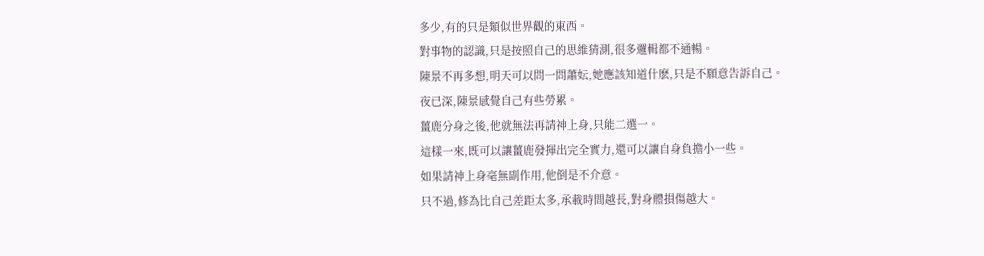多少,有的只是類似世界觀的東西。
對事物的認識,只是按照自己的思維猜測,很多邏輯都不通暢。
陳景不再多想,明天可以問一問蕭妘,她應該知道什麽,只是不願意告訴自己。
夜已深,陳景感覺自己有些勞累。
薑鹿分身之後,他就無法再請神上身,只能二選一。
這樣一來,既可以讓薑鹿發揮出完全實力,還可以讓自身負擔小一些。
如果請神上身毫無副作用,他倒是不介意。
只不過,修為比自己差距太多,承載時間越長,對身體損傷越大。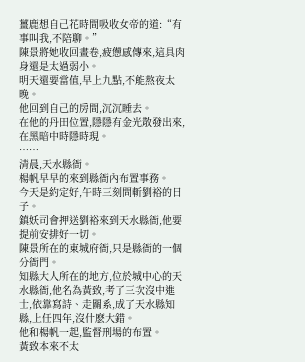薑鹿想自己花時間吸收女帝的道:“有事叫我,不陪聊。”
陳景將她收回畫卷,疲憊感傳來,這具肉身還是太過弱小。
明天還要當值,早上九點,不能熬夜太晚。
他回到自己的房間,沉沉睡去。
在他的丹田位置,隱隱有金光散發出來,在黑暗中時隱時現。
……
清晨,天水縣衙。
楊帆早早的來到縣衙內布置事務。
今天是約定好,午時三刻問斬劉裕的日子。
鎮妖司會押送劉裕來到天水縣衙,他要提前安排好一切。
陳景所在的東城府衙,只是縣衙的一個分衙門。
知縣大人所在的地方,位於城中心的天水縣衙,他名為黃致,考了三次沒中進士,依靠寫詩、走關系,成了天水縣知縣,上任四年,沒什麽大錯。
他和楊帆一起,監督刑場的布置。
黃致本來不太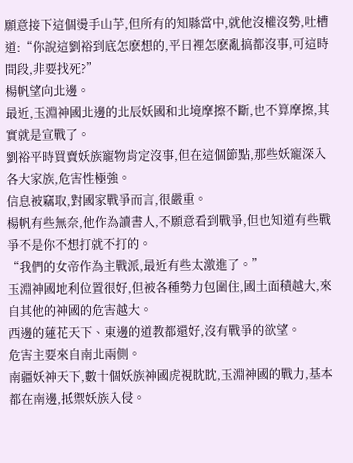願意接下這個燙手山芋,但所有的知縣當中,就他沒權沒勢,吐槽道:“你說這劉裕到底怎麽想的,平日裡怎麽亂搞都沒事,可這時間段,非要找死?”
楊帆望向北邊。
最近,玉淵神國北邊的北辰妖國和北境摩擦不斷,也不算摩擦,其實就是宣戰了。
劉裕平時買賣妖族寵物肯定沒事,但在這個節點,那些妖寵深入各大家族,危害性極強。
信息被竊取,對國家戰爭而言,很嚴重。
楊帆有些無奈,他作為讀書人,不願意看到戰爭,但也知道有些戰爭不是你不想打就不打的。
“我們的女帝作為主戰派,最近有些太激進了。”
玉淵神國地利位置很好,但被各種勢力包圍住,國土面積越大,來自其他的神國的危害越大。
西邊的蓮花天下、東邊的道教都還好,沒有戰爭的欲望。
危害主要來自南北兩側。
南疆妖神天下,數十個妖族神國虎視眈眈,玉淵神國的戰力,基本都在南邊,抵禦妖族入侵。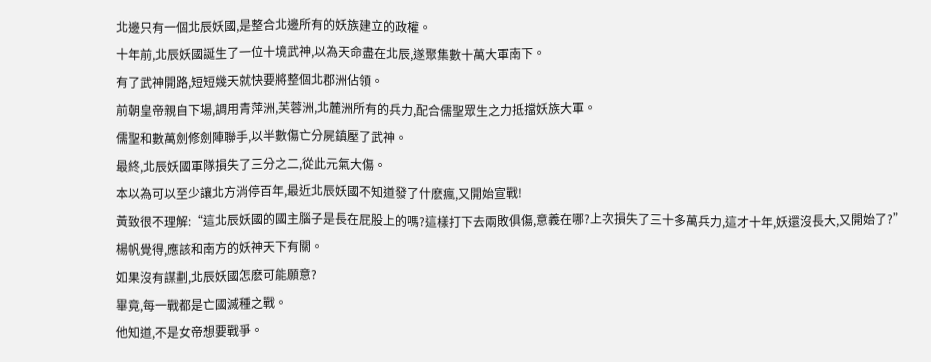北邊只有一個北辰妖國,是整合北邊所有的妖族建立的政權。
十年前,北辰妖國誕生了一位十境武神,以為天命盡在北辰,遂聚集數十萬大軍南下。
有了武神開路,短短幾天就快要將整個北郡洲佔領。
前朝皇帝親自下場,調用青萍洲,芙蓉洲,北麓洲所有的兵力,配合儒聖眾生之力抵擋妖族大軍。
儒聖和數萬劍修劍陣聯手,以半數傷亡分屍鎮壓了武神。
最終,北辰妖國軍隊損失了三分之二,從此元氣大傷。
本以為可以至少讓北方消停百年,最近北辰妖國不知道發了什麽瘋,又開始宣戰!
黃致很不理解:“這北辰妖國的國主腦子是長在屁股上的嗎?這樣打下去兩敗俱傷,意義在哪?上次損失了三十多萬兵力,這才十年,妖還沒長大,又開始了?”
楊帆覺得,應該和南方的妖神天下有關。
如果沒有謀劃,北辰妖國怎麽可能願意?
畢竟,每一戰都是亡國滅種之戰。
他知道,不是女帝想要戰爭。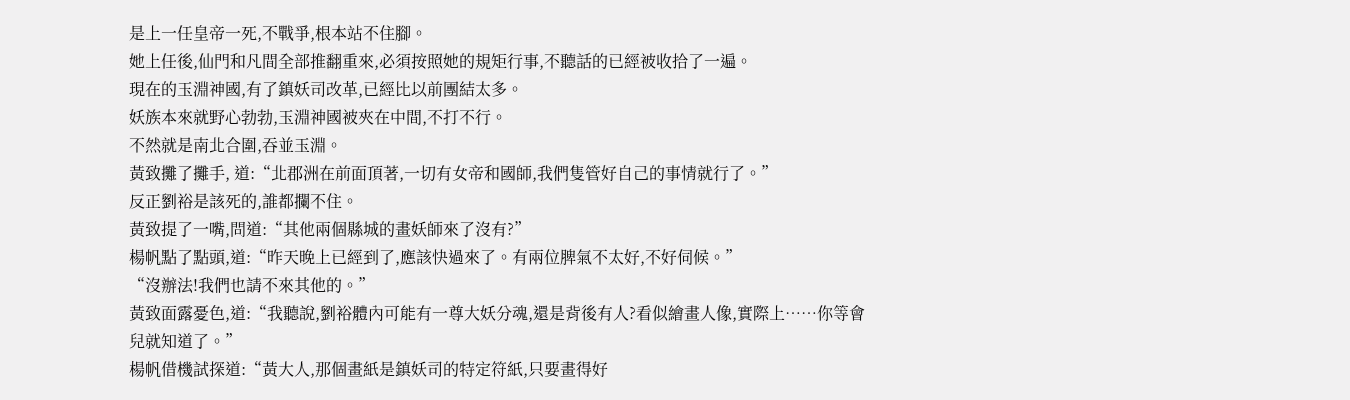是上一任皇帝一死,不戰爭,根本站不住腳。
她上任後,仙門和凡間全部推翻重來,必須按照她的規矩行事,不聽話的已經被收拾了一遍。
現在的玉淵神國,有了鎮妖司改革,已經比以前團結太多。
妖族本來就野心勃勃,玉淵神國被夾在中間,不打不行。
不然就是南北合圍,吞並玉淵。
黃致攤了攤手, 道:“北郡洲在前面頂著,一切有女帝和國師,我們隻管好自己的事情就行了。”
反正劉裕是該死的,誰都攔不住。
黃致提了一嘴,問道:“其他兩個縣城的畫妖師來了沒有?”
楊帆點了點頭,道:“昨天晚上已經到了,應該快過來了。有兩位脾氣不太好,不好伺候。”
“沒辦法!我們也請不來其他的。”
黃致面露憂色,道:“我聽說,劉裕體內可能有一尊大妖分魂,還是背後有人?看似繪畫人像,實際上……你等會兒就知道了。”
楊帆借機試探道:“黃大人,那個畫紙是鎮妖司的特定符紙,只要畫得好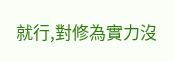就行,對修為實力沒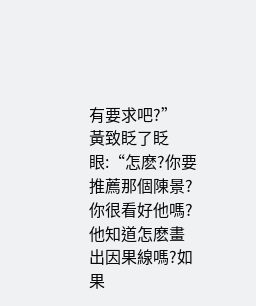有要求吧?”
黃致眨了眨眼:“怎麽?你要推薦那個陳景?你很看好他嗎?他知道怎麽畫出因果線嗎?如果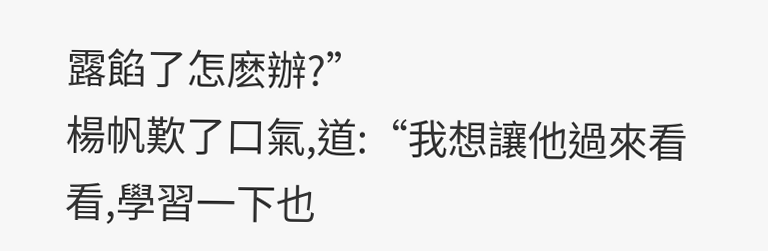露餡了怎麽辦?”
楊帆歎了口氣,道:“我想讓他過來看看,學習一下也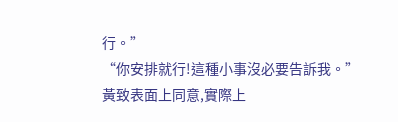行。”
“你安排就行!這種小事沒必要告訴我。”
黃致表面上同意,實際上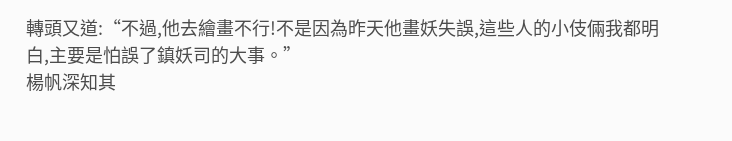轉頭又道:“不過,他去繪畫不行!不是因為昨天他畫妖失誤,這些人的小伎倆我都明白,主要是怕誤了鎮妖司的大事。”
楊帆深知其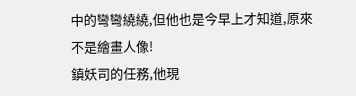中的彎彎繞繞,但他也是今早上才知道,原來不是繪畫人像!
鎮妖司的任務,他現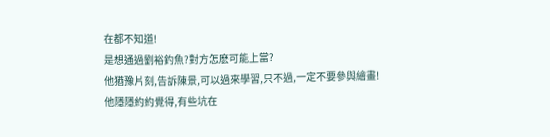在都不知道!
是想通過劉裕釣魚?對方怎麽可能上當?
他猶豫片刻,告訴陳景,可以過來學習,只不過,一定不要參與繪畫!
他隱隱約約覺得,有些坑在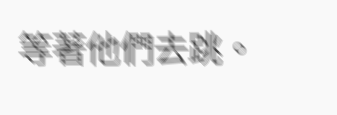等著他們去跳。